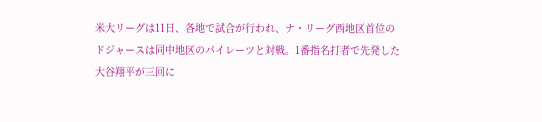米大リーグは11日、各地で試合が行われ、ナ・リーグ西地区首位のドジャースは同中地区のパイレーツと対戦。1番指名打者で先発した大谷翔平が三回に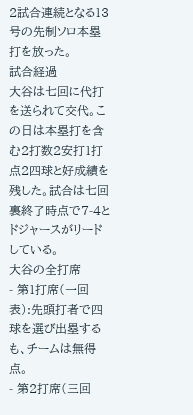2試合連続となる13号の先制ソロ本塁打を放った。
試合経過
大谷は七回に代打を送られて交代。この日は本塁打を含む2打数2安打1打点2四球と好成績を残した。試合は七回裏終了時点で7-4とドジャースがリードしている。
大谷の全打席
- 第1打席(一回表):先頭打者で四球を選び出塁するも、チームは無得点。
- 第2打席(三回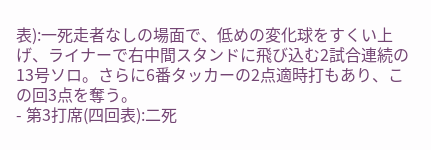表):一死走者なしの場面で、低めの変化球をすくい上げ、ライナーで右中間スタンドに飛び込む2試合連続の13号ソロ。さらに6番タッカーの2点適時打もあり、この回3点を奪う。
- 第3打席(四回表):二死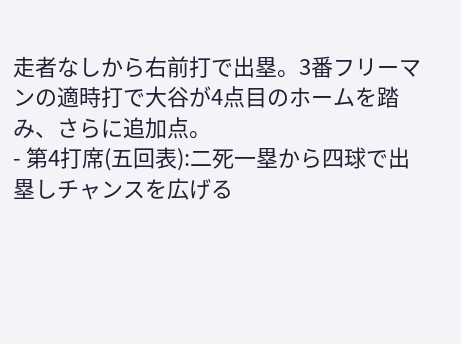走者なしから右前打で出塁。3番フリーマンの適時打で大谷が4点目のホームを踏み、さらに追加点。
- 第4打席(五回表):二死一塁から四球で出塁しチャンスを広げる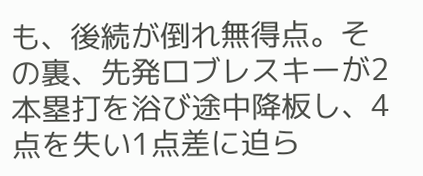も、後続が倒れ無得点。その裏、先発ロブレスキーが2本塁打を浴び途中降板し、4点を失い1点差に迫ら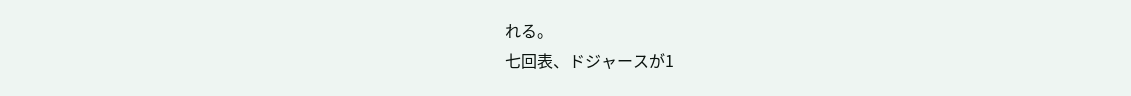れる。
七回表、ドジャースが1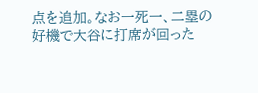点を追加。なお一死一、二塁の好機で大谷に打席が回った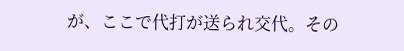が、ここで代打が送られ交代。その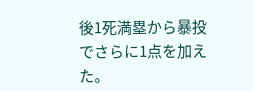後1死満塁から暴投でさらに1点を加えた。